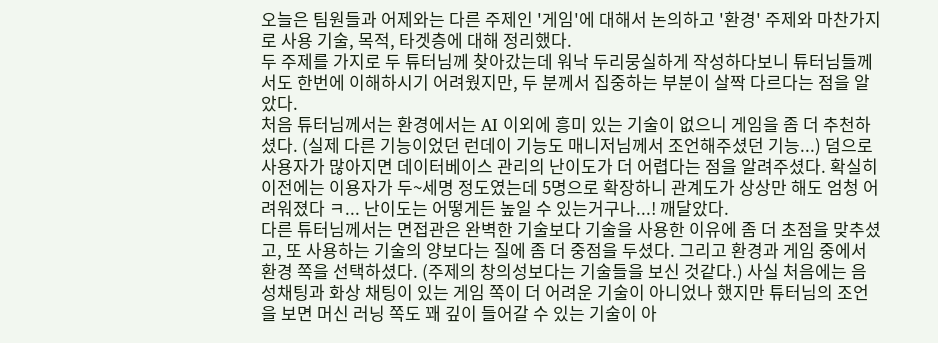오늘은 팀원들과 어제와는 다른 주제인 '게임'에 대해서 논의하고 '환경' 주제와 마찬가지로 사용 기술, 목적, 타겟층에 대해 정리했다.
두 주제를 가지로 두 튜터님께 찾아갔는데 워낙 두리뭉실하게 작성하다보니 튜터님들께서도 한번에 이해하시기 어려웠지만, 두 분께서 집중하는 부분이 살짝 다르다는 점을 알았다.
처음 튜터님께서는 환경에서는 AI 이외에 흥미 있는 기술이 없으니 게임을 좀 더 추천하셨다. (실제 다른 기능이었던 런데이 기능도 매니저님께서 조언해주셨던 기능...) 덤으로 사용자가 많아지면 데이터베이스 관리의 난이도가 더 어렵다는 점을 알려주셨다. 확실히 이전에는 이용자가 두~세명 정도였는데 5명으로 확장하니 관계도가 상상만 해도 엄청 어려워졌다 ㅋ... 난이도는 어떻게든 높일 수 있는거구나...! 깨달았다.
다른 튜터님께서는 면접관은 완벽한 기술보다 기술을 사용한 이유에 좀 더 초점을 맞추셨고, 또 사용하는 기술의 양보다는 질에 좀 더 중점을 두셨다. 그리고 환경과 게임 중에서 환경 쪽을 선택하셨다. (주제의 창의성보다는 기술들을 보신 것같다.) 사실 처음에는 음성채팅과 화상 채팅이 있는 게임 쪽이 더 어려운 기술이 아니었나 했지만 튜터님의 조언을 보면 머신 러닝 쪽도 꽤 깊이 들어갈 수 있는 기술이 아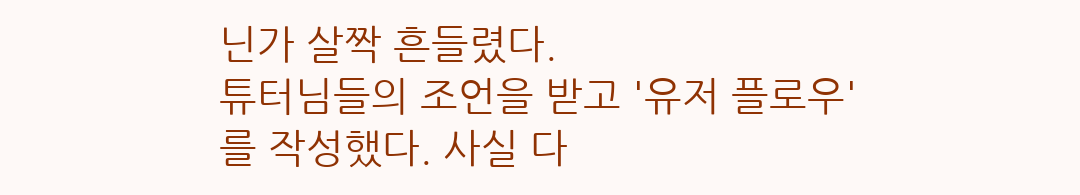닌가 살짝 흔들렸다.
튜터님들의 조언을 받고 '유저 플로우'를 작성했다. 사실 다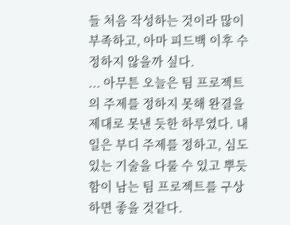들 처음 작성하는 것이라 많이 부족하고, 아마 피드백 이후 수정하지 않을까 싶다.
... 아무튼 오늘은 팀 프로젝트의 주제를 정하지 못해 완결을 제대로 못낸 듯한 하루였다. 내일은 부디 주제를 정하고, 심도 있는 기술을 다룰 수 있고 뿌듯함이 남는 팀 프로젝트를 구상하면 좋을 것같다.